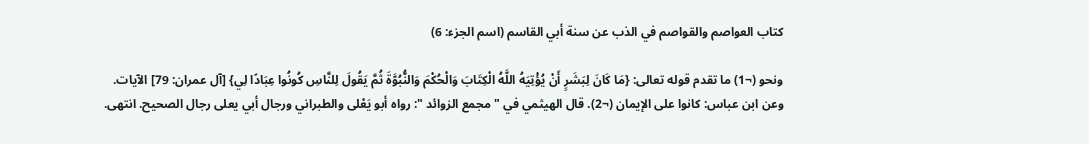كتاب العواصم والقواصم في الذب عن سنة أبي القاسم (اسم الجزء: 6)

ونحو (¬1) ما تقدم قوله تعالى: {مَا كَانَ لِبَشَرٍ أَنْ يُؤْتِيَهُ اللَّهُ الْكِتَابَ وَالْحُكْمَ وَالنُّبُوَّةَ ثُمَّ يَقُولَ لِلنَّاسِ كُونُوا عِبَادًا لِي} [آل عمران: 79] الآيات.
وعن ابن عباس: كانوا على الإيمان (¬2). قال الهيثمي في " مجمع الزوائد ": رواه أبو يَعْلى والطبراني ورجال أبي يعلى رجال الصحيح. انتهى.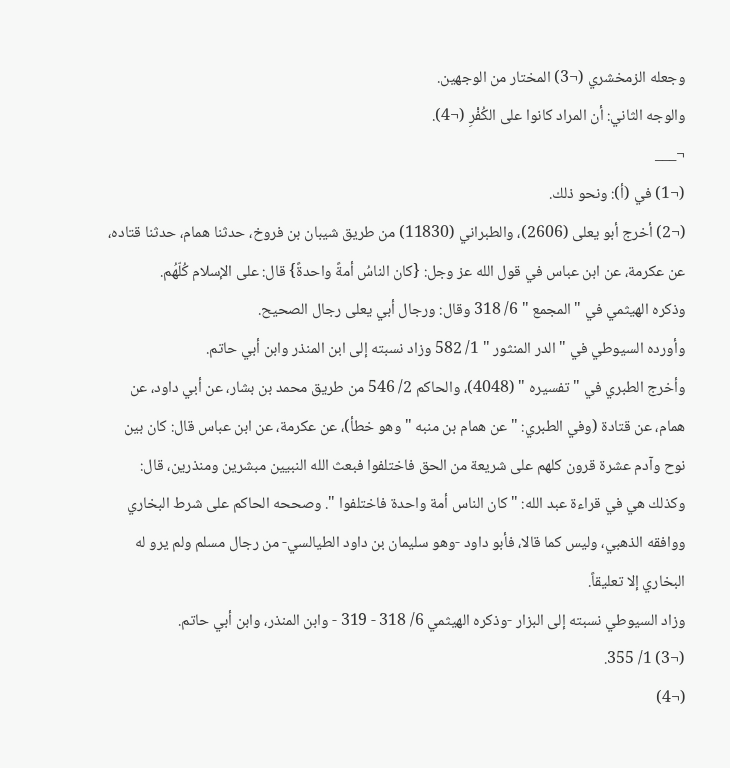وجعله الزمخشري (¬3) المختار من الوجهين.
والوجه الثاني: أن المراد كانوا على الكُفْرِ (¬4).
¬___
(¬1) في (أ): ونحو ذلك.
(¬2) أخرج أبو يعلى (2606)، والطبراني (11830) من طريق شيبان بن فروخ، حدثنا همام، حدثنا قتاده، عن عكرمة، عن ابن عباس في قول الله عز وجل: {كان الناسُ أمةً واحدةً} قال: على الإسلام كُلّهُم.
وذكره الهيثمي في " المجمع " 6/ 318 وقال: ورجال أبي يعلى رجال الصحيح.
وأورده السيوطي في " الدر المنثور " 1/ 582 وزاد نسبته إلى ابن المنذر وابن أبي حاتم.
وأخرج الطبري في " تفسيره " (4048)، والحاكم 2/ 546 من طريق محمد بن بشار، عن أبي داود، عن همام، عن قتادة (وفي الطبري: " عن همام بن منبه " وهو خطأ)، عن عكرمة، عن ابن عباس قال: كان بين نوح وآدم عشرة قرون كلهم على شريعة من الحق فاختلفوا فبعث الله النبيين مبشرين ومنذرين، قال: وكذلك هي في قراءة عبد الله: " كان الناس أمة واحدة فاختلفوا ". وصححه الحاكم على شرط البخاري ووافقه الذهبي، وليس كما قالا، فأبو داود -وهو سليمان بن داود الطيالسي- من رجال مسلم ولم يرو له البخاري إلا تعليقاً.
وزاد السيوطي نسبته إلى البزار -وذكره الهيثمي 6/ 318 - 319 - وابن المنذر، وابن أبي حاتم.
(¬3) 1/ 355.
(¬4)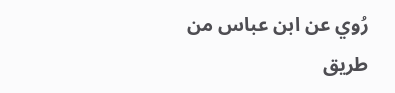رُوي عن ابن عباس من طريق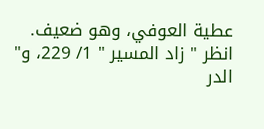عطية العوفي، وهو ضعيف. انظر " زاد المسير " 1/ 229، و" الدر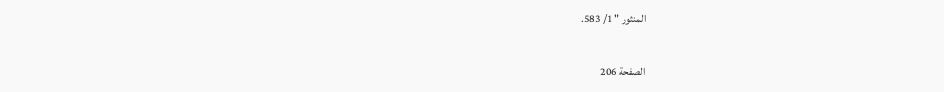المنثور " 1/ 583.

الصفحة 206